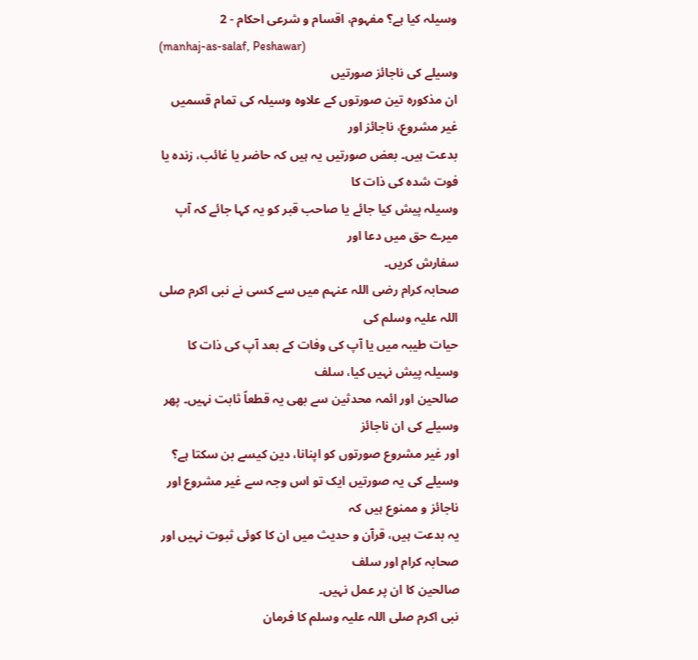وسیلہ کیا ہے؟ مفہوم، اقسام و شرعی احکام - 2
(manhaj-as-salaf, Peshawar)
وسیلے کی ناجائز صورتیں
ان مذکورہ تین صورتوں کے علاوہ وسیلہ کی تمام قسمیں غیر مشروع، ناجائز اور
بدعت ہیں۔ بعض صورتیں یہ ہیں کہ حاضر یا غائب، زندہ یا فوت شدہ کی ذات کا
وسیلہ پیش کیا جائے یا صاحب قبر کو یہ کہا جائے کہ آپ میرے حق میں دعا اور
سفارش کریں۔
صحابہ کرام رضی اللہ عنہم میں سے کسی نے نبی اکرم صلی اللہ علیہ وسلم کی
حیات طیبہ میں یا آپ کی وفات کے بعد آپ کی ذات کا وسیلہ پیش نہیں کیا، سلف
صالحین اور ائمہ محدثین سے بھی یہ قطعاً ثابت نہیں۔ پھر وسیلے کی ان ناجائز
اور غیر مشروع صورتوں کو اپنانا، دین کیسے بن سکتا ہے؟
وسیلے کی یہ صورتیں ایک تو اس وجہ سے غیر مشروع اور ناجائز و ممنوع ہیں کہ
یہ بدعت ہیں، قرآن و حدیث میں ان کا کوئی ثبوت نہیں اور صحابہ کرام اور سلف
صالحین کا ان پر عمل نہیں۔
نبی اکرم صلی اللہ علیہ وسلم کا فرمان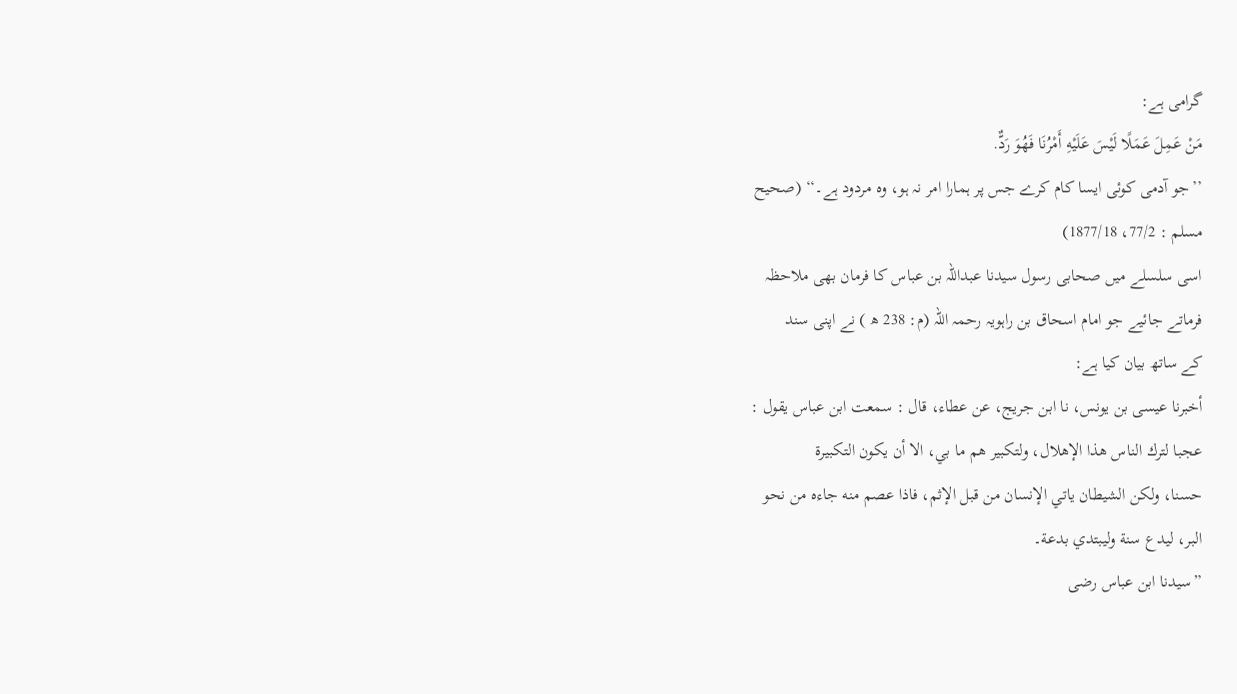گرامی ہے:
مَنْ عَمِلَ عَمَلًا لَيْسَ عَلَيْهِ أَمْرُنَا فَهُوَ رَدٌّ.
’’جو آدمی کوئی ایسا کام کرے جس پر ہمارا امر نہ ہو، وہ مردود ہے۔‘‘ (صحیح
مسلم : 77/2، 1877/18)
اسی سلسلے میں صحابی رسول سیدنا عبداللہ بن عباس کا فرمان بھی ملاحظہ
فرماتے جائیے جو امام اسحاق بن راہویہ رحمہ اللہ (م: 238 ھ ) نے اپنی سند
کے ساتھ بیان کیا ہے:
أخبرنا عيسی بن يونس، نا ابن جريج، عن عطاء، قال : سمعت ابن عباس يقول :
عجبا لترك الناس ھذا الإھلال، ولتكبير ھم ما بي، الا أن يكون التكبيرة
حسنا، ولكن الشيطان ياتي الإنسان من قبل الإثم، فاذا عصم منه جاءه من نحو
البر، ليدع سنة وليبتدي بدعة۔
”سیدنا ابن عباس رضی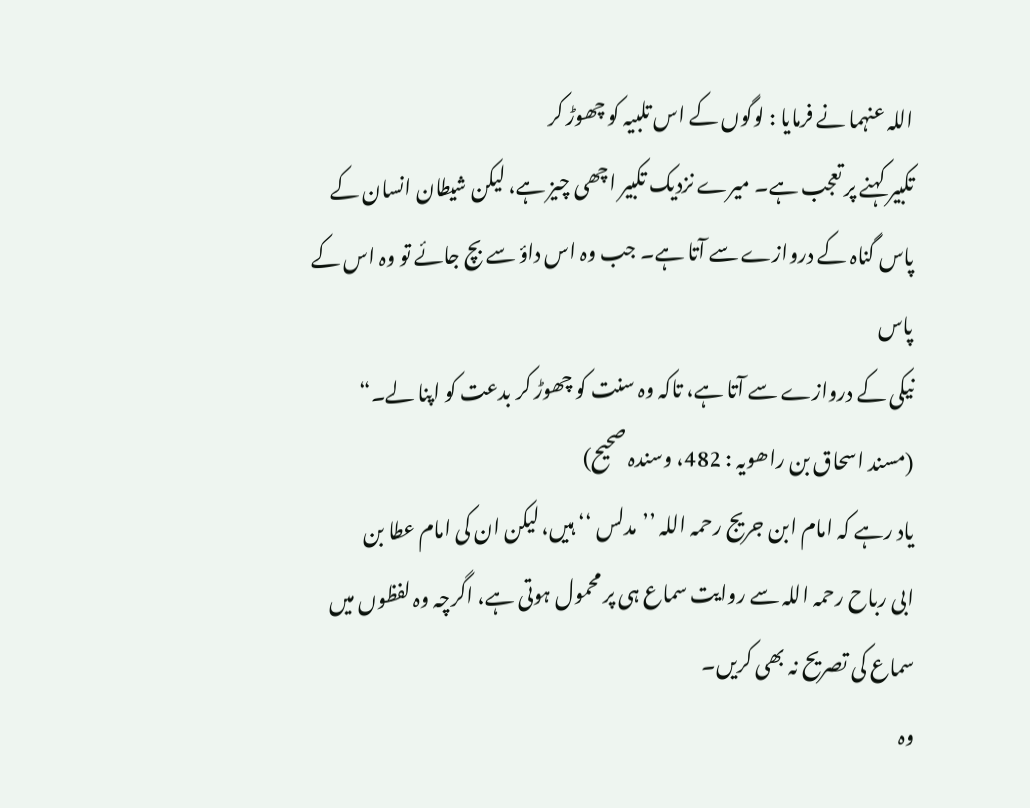اللہ عنہما نے فرمایا : لوگوں کے اس تلبیہ کو چھوڑ کر
تکبیر کہنے پر تعجب ہے۔ میرے نزدیک تکبیر اچھی چیز ہے، لیکن شیطان انسان کے
پاس گناہ کے دروازے سے آتا ہے۔ جب وہ اس داؤ سے بچ جائے تو وہ اس کے پاس
نیکی کے دروازے سے آتا ہے، تاکہ وہ سنت کو چھوڑ کر بدعت کو اپنا لے۔“
(مسند اسحاق بن راھویہ : 482، وسندہ صحیح)
یاد رہے کہ امام ابن جریج رحمہ اللہ ’’مدلس ‘‘ ہیں، لیکن ان کی امام عطا بن
ابی رباح رحمہ اللہ سے روایت سماع ہی پر محمول ہوتی ہے، اگرچہ وہ لفظوں میں
سماع کی تصریح نہ بھی کریں۔
وہ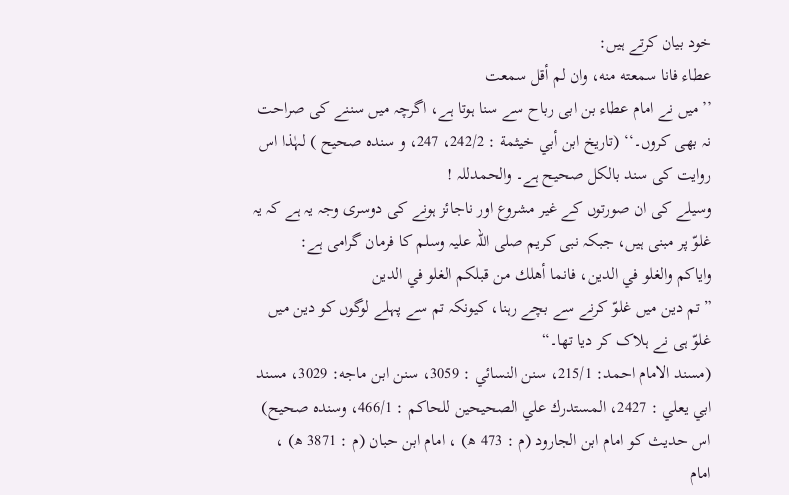خود بیان کرتے ہیں:
عطاء فانا سمعته منه، وان لم أقل سمعت
’’میں نے امام عطاء بن ابی رباح سے سنا ہوتا ہے، اگرچہ میں سننے کی صراحت
نہ بھی کروں۔‘‘ (تاريخ ابن أبي خيثمة : 242/2، 247، و سنده صحيح ) لہٰذا اس
روایت کی سند بالکل صحیح ہے۔ والحمدللہ !
وسیلے کی ان صورتوں کے غیر مشروع اور ناجائز ہونے کی دوسری وجہ یہ ہے کہ یہ
غلوّ پر مبنی ہیں، جبکہ نبی کریم صلی اللہ علیہ وسلم کا فرمان گرامی ہے:
واياكم والغلو في الدين، فانما أھلك من قبلكم الغلو في الدين
”تم دین میں غلوّ کرنے سے بچے رہنا، کیونکہ تم سے پہلے لوگوں کو دین میں
غلوّ ہی نے ہلاک کر دیا تھا۔“
(مسند الامام احمد: 215/1، سنن النسائي : 3059، سنن ابن ماجه: 3029، مسند
ابي يعلي : 2427، المستدرك علي الصحيحين للحاكم : 466/1، وسنده صحيح)
اس حدیث کو امام ابن الجارود (م : 473 ھ) ، امام ابن حبان (م : 3871 ھ) ،
امام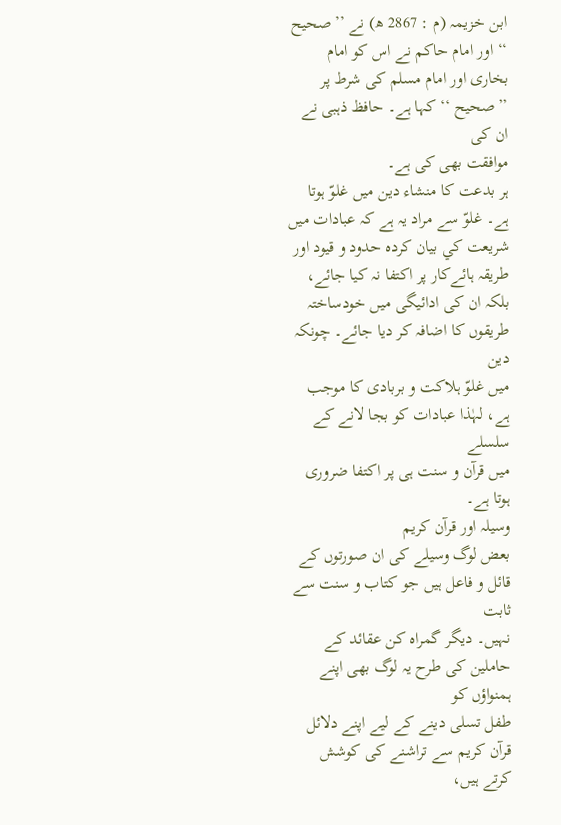ابن خزیمہ (م : 2867 ھ) نے ’’صحیح ‘‘ اور امام حاکم نے اس کو امام
بخاری اور امام مسلم کی شرط پر ’’صحیح ‘‘ کہا ہے۔ حافظ ذہبی نے ان کی
موافقت بھی کی ہے۔
ہر بدعت کا منشاء دین میں غلوّ ہوتا ہے۔ غلوّ سے مراد یہ ہے کہ عبادات میں
شریعت كي بيان کردہ حدود و قیود اور طریقہ ہائےکار پر اکتفا نہ کیا جائے،
بلکہ ان کی ادائیگی میں خودساختہ طریقوں کا اضافہ کر دیا جائے۔ چونکہ دین
میں غلوّ ہلاکت و بربادی کا موجب ہے، لہٰذا عبادات کو بجا لانے کے سلسلے
میں قرآن و سنت ہی پر اکتفا ضروری ہوتا ہے۔
وسیلہ اور قرآن کریم
بعض لوگ وسیلے کی ان صورتوں کے قائل و فاعل ہیں جو کتاب و سنت سے ثابت
نہیں۔ دیگر گمراہ کن عقائد کے حاملین کی طرح یہ لوگ بھی اپنے ہمنواؤں کو
طفل تسلی دینے کے لیے اپنے دلائل قرآن کریم سے تراشنے کی کوشش کرتے ہیں،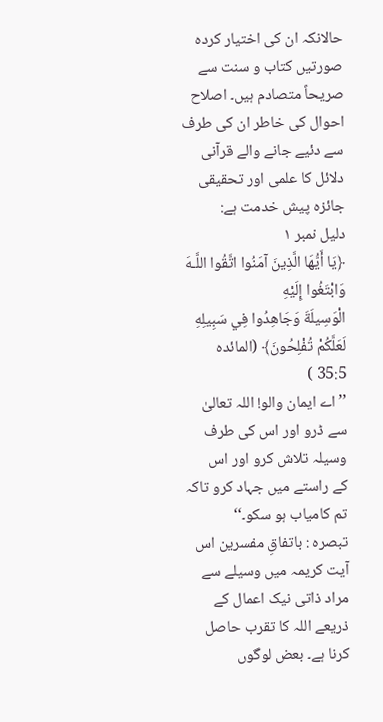حالانکہ ان کی اختیار کردہ صورتیں کتاب و سنت سے صریحاً متصادم ہیں۔ اصلاح
احوال کی خاطر ان کی طرف سے دئیے جانے والے قرآنی دلائل کا علمی اور تحقیقی
جائزہ پیش خدمت ہے:
دلیل نمبر ۱
﴿يَا أَيُّهَا الَّذِينَ آمَنُوا اتَّقُوا اللَّـهَ وَابْتَغُوا إِلَيْهِ
الْوَسِيلَةَ وَجَاهِدُوا فِي سَبِيلِهِ لَعَلَّكُمْ تُفْلِحُونَ﴾ (المائدہ
35:5 )
’’اے ایمان والو! اللہ تعالیٰ سے ڈرو اور اس کی طرف وسیلہ تلاش کرو اور اس
کے راستے میں جہاد کرو تاکہ تم کامیاب ہو سکو۔‘‘
تبصرہ : باتفاقِ مفسرین اس آیت کریمہ میں وسیلے سے مراد ذاتی نیک اعمال کے
ذریعے اللہ کا تقرب حاصل کرنا ہے۔ بعض لوگوں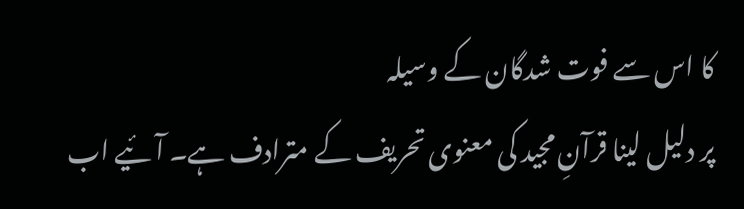کا اس سے فوت شدگان کے وسیلہ
پر دلیل لینا قرآنِ مجید کی معنوی تحریف کے مترادف ہے۔ آئیے اب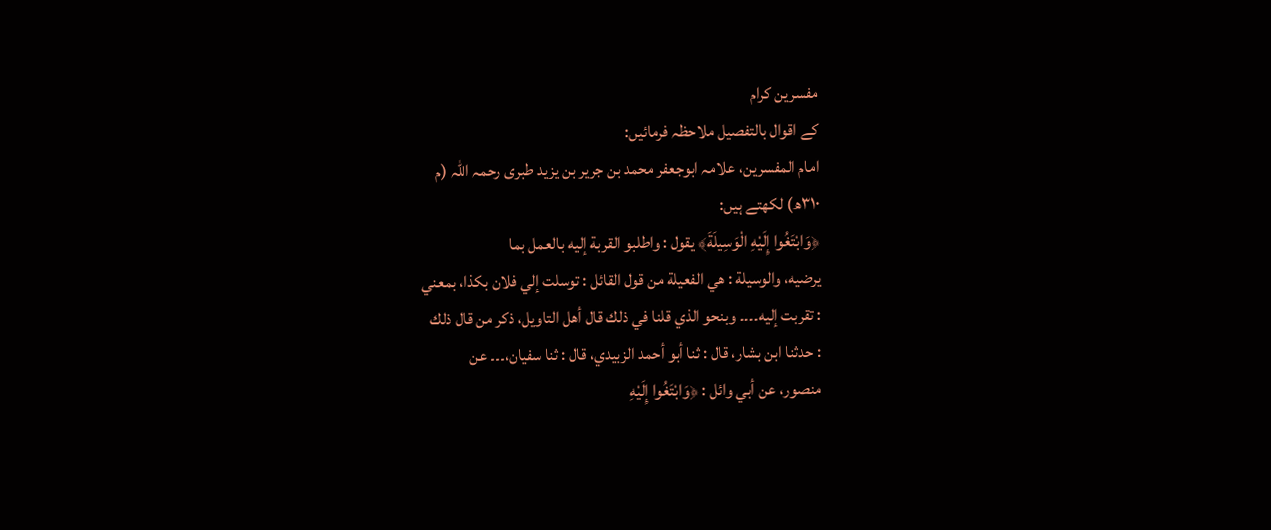مفسرین کرام
کے اقوال بالتفصیل ملاحظہ فرمائیں:
امام المفسرین، علامہ ابوجعفر محمد بن جریر بن یزید طبری رحمہ اللہ (م
۳۱۰ھ) لکھتے ہیں:
﴿وَابْتَغُوا إِلَيْهِ الْوَسِيلَةَ﴾ يقول : واطلبو القربة إليه بالعمل بما
يرضيه، والوسيلة : ھي الفعيلة من قول القائل : توسلت إلي فلان بكذا، بمعني
: تقربت إليه۔۔۔۔ وبنحو الذي قلنا في ذلك قال أھل التاويل، ذكر من قال ذلك
: حدثنا ابن بشار، قال : ثنا أبو أحمد الزبيدي، قال : ثنا سفيان،۔۔۔ عن
منصور، عن أبي وائل : ﴿وَابْتَغُوا إِلَيْهِ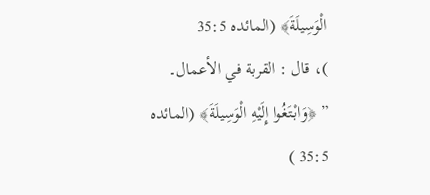الْوَسِيلَةَ﴾ (المائدہ 35:5
)، قال : القربة في الأعمال۔
” ﴿وَابْتَغُوا إِلَيْهِ الْوَسِيلَةَ﴾ (المائدہ 35:5 )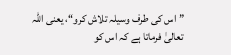”اس کی طرف وسیلہ تلاش کرو“، یعنی اللہ تعالیٰ فرماتا ہے کہ اس کو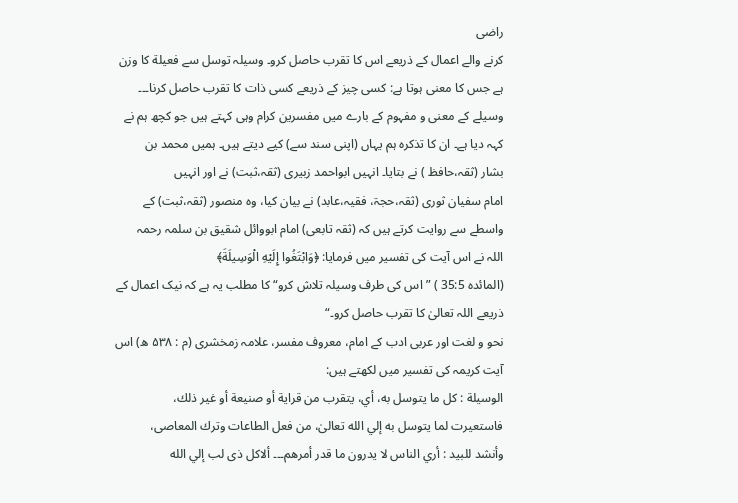راضی
کرنے والے اعمال کے ذریعے اس کا تقرب حاصل کرو۔ وسیلہ توسل سے فعيلة کا وزن
ہے جس کا معنی ہوتا ہے: کسی چیز کے ذریعے کسی ذات کا تقرب حاصل کرنا۔۔۔
وسیلے کے معنی و مفہوم کے بارے میں مفسرین کرام وہی کہتے ہیں جو کچھ ہم نے
کہہ دیا ہے۔ ان کا تذکرہ ہم یہاں (اپنی سند سے) کیے دیتے ہیں۔ ہمیں محمد بن
بشار (ثقہ،حافظ ) نے بتایا۔ انہیں ابواحمد زبیری (ثقہ،ثبت) نے اور انہیں
امام سفیان ثوری (ثقہ،حجۃ، فقیہ،عابد) نے بیان کیا، وہ منصور (ثقہ،ثبت) کے
واسطے سے روایت کرتے ہیں کہ (ثقہ تابعی) امام ابووائل شقیق بن سلمہ رحمہ
اللہ نے اس آیت کی تفسیر میں فرمایا: ﴿وَابْتَغُوا إِلَيْهِ الْوَسِيلَةَ﴾
(المائدہ 35:5 ) ”اس کی طرف وسیلہ تلاش کرو“ کا مطلب یہ ہے کہ نیک اعمال کے
ذریعے اللہ تعالیٰ کا تقرب حاصل کرو۔“
نحو و لغت اور عربی ادب کے امام، معروف مفسر، علامہ زمخشری (م : ۵۳۸ ھ) اس
آیت کریمہ کی تفسیر میں لکھتے ہیں:
الوسيلة : كل ما يتوسل به، أي، يتقرب من قراية أو صنيعة أو غير ذلك،
فاستعيرت لما يتوسل به إلي الله تعالىٰ، من فعل الطاعات وترك المعاصى،
وأنشد للبيد : أري الناس لا يدرون ما قدر أمرھم۔۔۔ ألاكل ذى لب إلي الله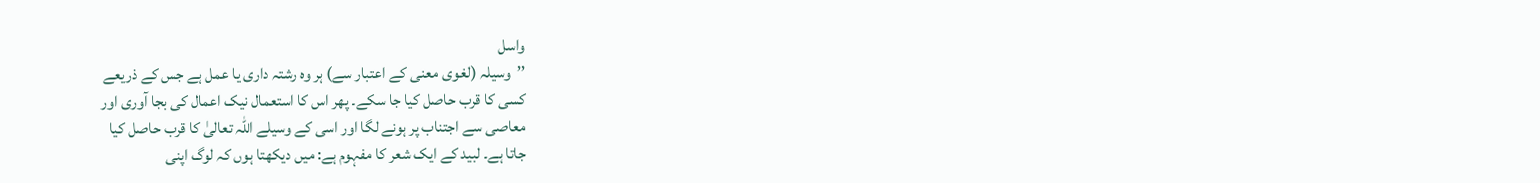واسل
’’وسیلہ (لغوی معنی کے اعتبار سے) ہر وہ رشتہ داری یا عمل ہے جس کے ذریعے
کسی کا قرب حاصل کیا جا سکے۔ پھر اس کا استعمال نیک اعمال کی بجا آوری اور
معاصی سے اجتناب پر ہونے لگا اور اسی کے وسیلے اللہ تعالیٰ کا قرب حاصل کیا
جاتا ہے۔ لبید کے ایک شعر کا مفہوم ہے: میں دیکھتا ہوں کہ لوگ اپنی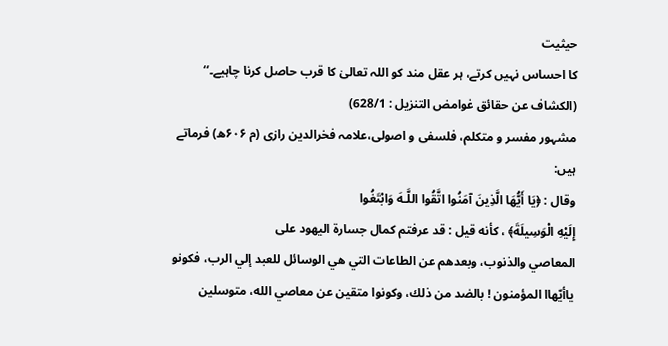حیثیت
کا احساس نہیں کرتے، ہر عقل مند کو اللہ تعالیٰ کا قرب حاصل کرنا چاہیے۔‘‘
(الكشاف عن حقائق غوامض التنزيل : 628/1)
مشہور مفسر و متکلم، فلسفی و اصولی،علامہ فخرالدین رازی (م ۶۰۶ھ) فرماتے
ہیں:
وقال : ﴿يَا أَيُّهَا الَّذِينَ آمَنُوا اتَّقُوا اللَّـهَ وَابْتَغُوا
إِلَيْهِ الْوَسِيلَةَ﴾ ، كأنه قيل : قد عرفتم كمال جسارة اليھود علی
المعاصي والذنوب، وبعدھم عن الطاعات التي ھي الوسائل للعبد إلي الرب، فكونو
ياأيّھاا المؤمنون ! بالضد من ذلك، وكونوا متقين عن معاصي الله، متوسلين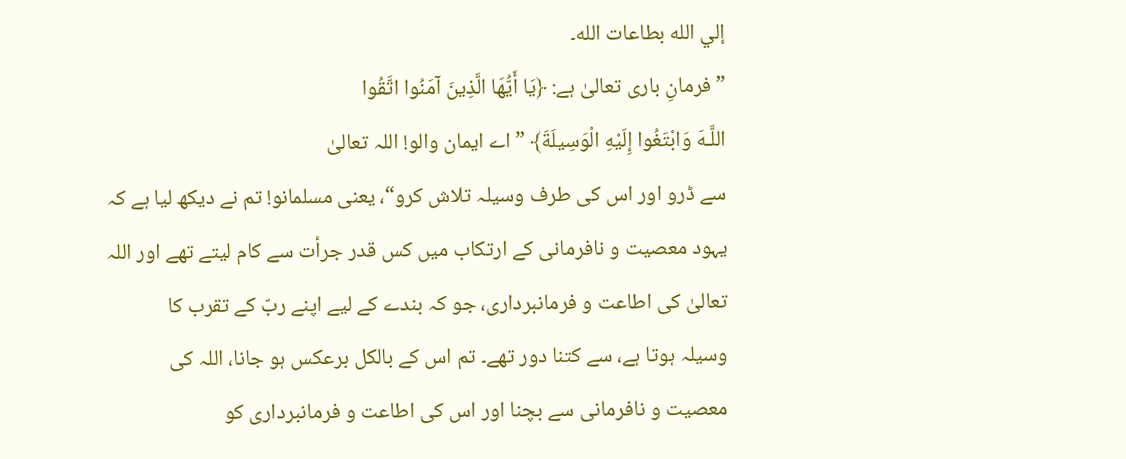إلي الله بطاعات الله۔
”فرمانِ باری تعالیٰ ہے: ﴿يَا أَيُّهَا الَّذِينَ آمَنُوا اتَّقُوا
اللَّـهَ وَابْتَغُوا إِلَيْهِ الْوَسِيلَةَ﴾ ”اے ایمان والو! اللہ تعالیٰ
سے ڈرو اور اس کی طرف وسیلہ تلاش کرو“، یعنی مسلمانو! تم نے دیکھ لیا ہے کہ
یہود معصیت و نافرمانی کے ارتکاب میں کس قدر جرأت سے کام لیتے تھے اور اللہ
تعالیٰ کی اطاعت و فرمانبرداری، جو کہ بندے کے لیے اپنے ربّ کے تقرب کا
وسیلہ ہوتا ہے، سے کتنا دور تھے۔ تم اس کے بالکل برعکس ہو جانا، اللہ کی
معصیت و نافرمانی سے بچنا اور اس کی اطاعت و فرمانبرداری کو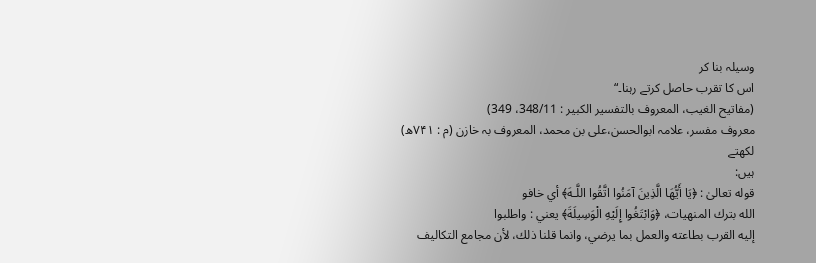وسیلہ بنا کر
اس کا تقرب حاصل کرتے رہنا۔“
(مفاتيح الغيب، المعروف بالتفسير الكبير : 348/11، 349)
معروف مفسر، علامہ ابوالحسن،علی بن محمد، المعروف بہ خازن (م : ۷۴۱ھ) لکھتے
ہیں:
قوله تعالىٰ : ﴿يَا أَيُّهَا الَّذِينَ آمَنُوا اتَّقُوا اللَّـهَ﴾ أي خافو
الله بترك المنھيات، ﴿وَابْتَغُوا إِلَيْهِ الْوَسِيلَةَ﴾ يعني : واطلبوا
إليه القرب بطاعته والعمل بما يرضي، وانما قلنا ذلك، لأن مجامع التكاليف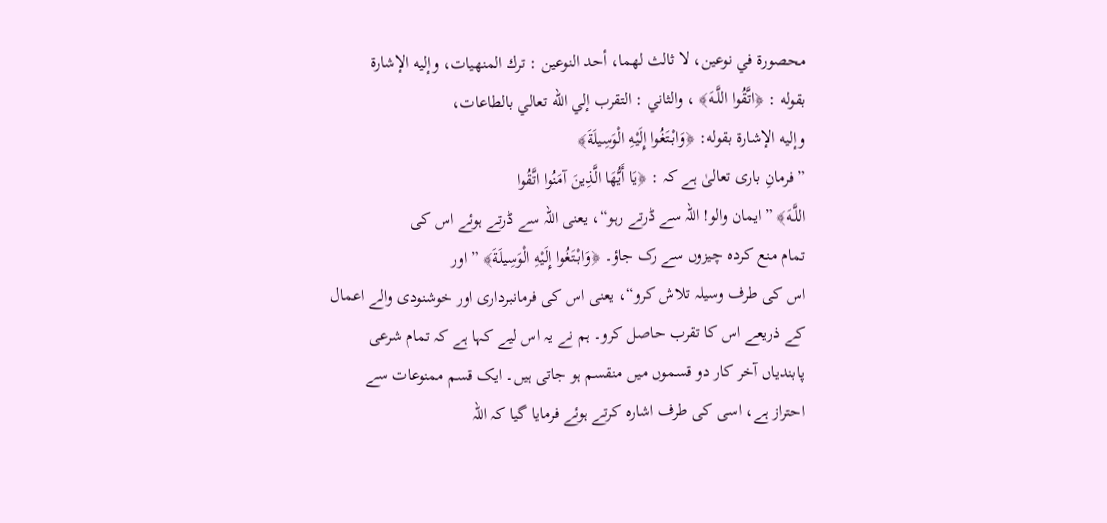محصورة في نوعين، لا ثالث لھما، أحد النوعين : ترك المنھيات، وإليه الإشارة
بقوله : ﴿اتَّقُوا اللَّـهَ﴾ ، والثاني : التقرب إلي الله تعالي بالطاعات،
وإليه الإشارة بقوله: ﴿وَابْتَغُوا إِلَيْهِ الْوَسِيلَةَ﴾
”فرمانِ باری تعالیٰ ہے کہ : ﴿يَا أَيُّهَا الَّذِينَ آمَنُوا اتَّقُوا
اللَّـهَ﴾ ”ایمان والو! اللہ سے ڈرتے رہو“، یعنی اللہ سے ڈرتے ہوئے اس کی
تمام منع کردہ چیزوں سے رک جاؤ۔ ﴿وَابْتَغُوا إِلَيْهِ الْوَسِيلَةَ﴾ ”اور
اس کی طرف وسیلہ تلاش کرو“، یعنی اس کی فرمانبرداری اور خوشنودی والے اعمال
کے ذریعے اس کا تقرب حاصل کرو۔ ہم نے یہ اس لیے کہا ہے کہ تمام شرعی
پابندیاں آخر کار دو قسموں میں منقسم ہو جاتی ہیں۔ ایک قسم ممنوعات سے
احتراز ہے، اسی کی طرف اشارہ کرتے ہوئے فرمایا گیا کہ اللہ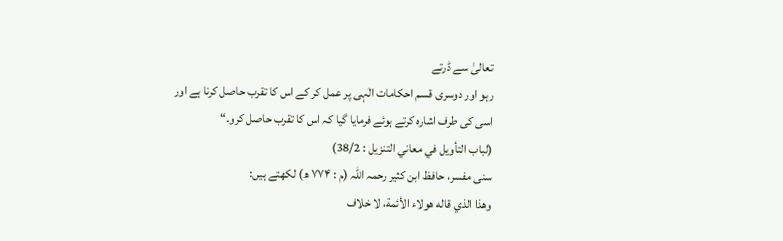تعالیٰ سے ڈرتے
رہو اور دوسری قسم احکامات الٰہی پر عمل کر کے اس کا تقرب حاصل کرنا ہے اور
اسی کی طرف اشارہ کرتے ہوئے فرمایا گیا کہ اس کا تقرب حاصل کرو۔“
(لباب التأويل في معاني التنزيل : 38/2)
سنی مفسر، حافظ ابن کثیر رحمہ اللہ (م : ۷۷۴ ھ) لکھتے ہیں:
وھذا الذي قاله ھولاء الأئمة، لا خلاف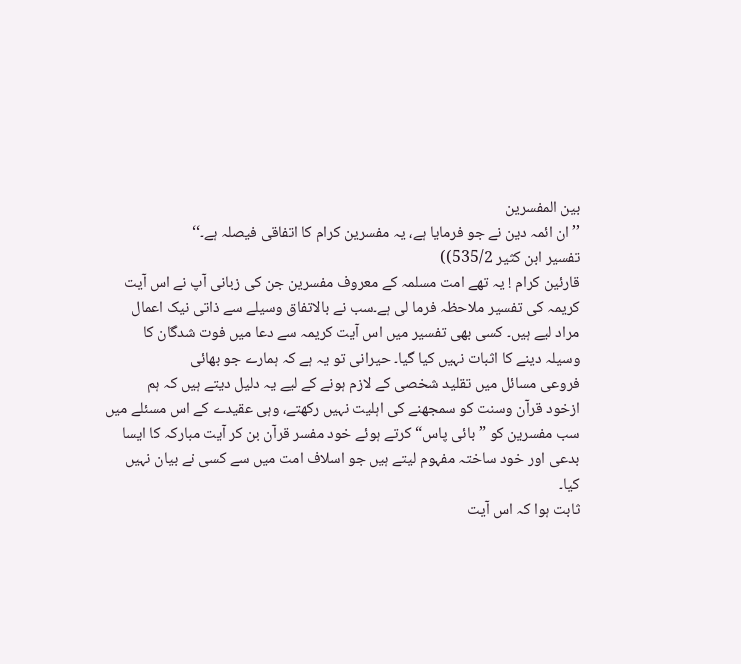بين المفسرين
’’ان ائمہ دین نے جو فرمایا ہے، یہ مفسرین کرام کا اتفاقی فیصلہ ہے۔‘‘
تفسير ابن كثير 535/2))
قارئین کرام ! یہ تھے امت مسلمہ کے معروف مفسرین جن کی زبانی آپ نے اس آیت
کریمہ کی تفسیر ملاحظہ فرما لی ہے۔سب نے بالاتفاق وسیلے سے ذاتی نیک اعمال
مراد لیے ہیں۔ کسی بھی تفسیر میں اس آیت کریمہ سے دعا میں فوت شدگان کا
وسیلہ دینے کا اثبات نہیں کیا گیا۔ حیرانی تو یہ ہے کہ ہمارے جو بھائی
فروعی مسائل میں تقلید شخصی کے لازم ہونے کے لیے یہ دلیل دیتے ہیں کہ ہم
ازخود قرآن وسنت کو سمجھنے کی اہلیت نہیں رکھتے، وہی عقیدے کے اس مسئلے میں
سب مفسرین کو ”بائی پاس“ کرتے ہوئے خود مفسر قرآن بن کر آیت مبارکہ کا ایسا
بدعی اور خود ساختہ مفہوم لیتے ہیں جو اسلاف امت میں سے کسی نے بیان نہیں
کیا۔
ثابت ہوا کہ اس آیت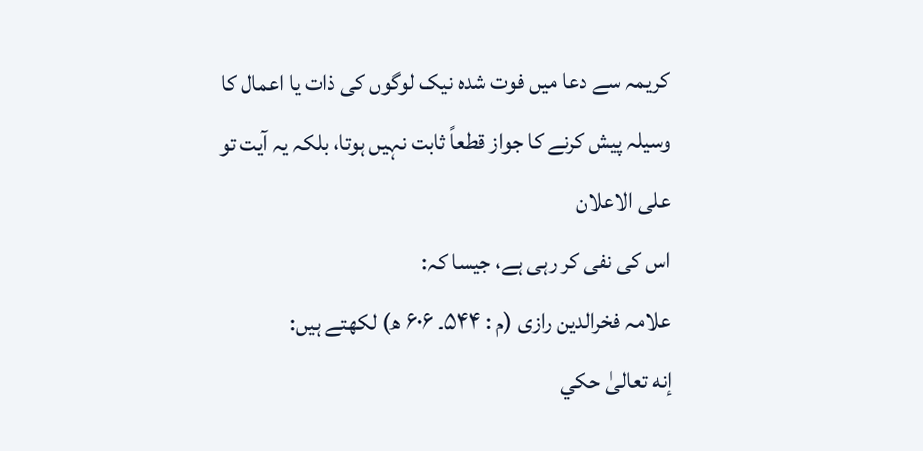کریمہ سے دعا میں فوت شدہ نیک لوگوں کی ذات یا اعمال کا
وسیلہ پیش کرنے کا جواز قطعاً ثابت نہیں ہوتا، بلکہ یہ آیت تو علی الاعلان
اس کی نفی کر رہی ہے، جیسا کہ:
علامہ فخرالدین رازی (م : ۵۴۴۔ ۶۰۶ ھ) لکھتے ہیں:
إنه تعالیٰ حكي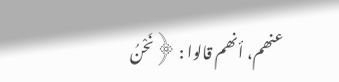عنھم، أنھم قالوا : ﴿نَحْنُ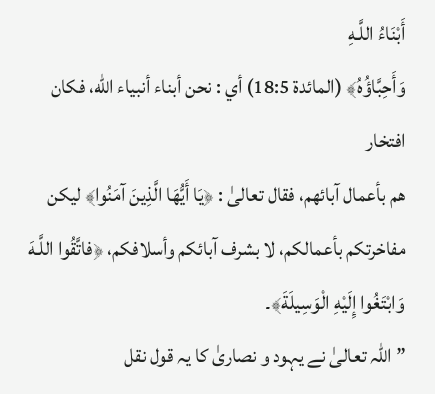أَبْنَاءُ اللَّـهِ
وَأَحِبَّاؤُهُ﴾ (المائدة 18:5) أي : نحن أبناء أنبياء الله، فكان افتخار
ھم بأعمال آبائھم، فقال تعالیٰ : ﴿يَا أَيُّهَا الَّذِينَ آمَنُوا﴾ ليكن
مفاخرتكم بأعمالكم، لا بشرف آبائكم وأسلافكم، ﴿فاتَّقُوا اللَّـهَ
وَابْتَغُوا إِلَيْهِ الْوَسِيلَةَ﴾۔
”اللہ تعالیٰ نے یہود و نصاریٰ کا یہ قول نقل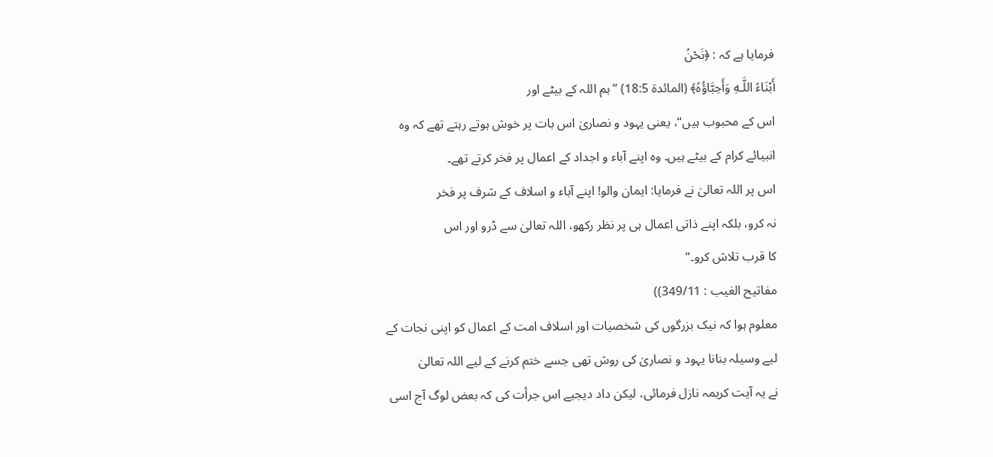فرمایا ہے کہ : ﴿نَحْنُ
أَبْنَاءُ اللَّـهِ وَأَحِبَّاؤُهُ﴾ (المائدة 18:5) ”ہم اللہ کے بیٹے اور
اس کے محبوب ہیں“، یعنی یہود و نصاریٰ اس بات پر خوش ہوتے رہتے تھے کہ وہ
انبیائے کرام کے بیٹے ہیں۔ وہ اپنے آباء و اجداد کے اعمال پر فخر کرتے تھے۔
اس پر اللہ تعالیٰ نے فرمایا: ایمان والو! اپنے آباء و اسلاف کے شرف پر فخر
نہ کرو، بلکہ اپنے ذاتی اعمال ہی پر نظر رکھو، اللہ تعالیٰ سے ڈرو اور اس
کا قرب تلاش کرو۔“
مفاتيح الغيب : 349/11))
معلوم ہوا کہ نیک بزرگوں کی شخصیات اور اسلاف امت کے اعمال کو اپنی نجات کے
لیے وسیلہ بنانا یہود و نصاریٰ کی روش تھی جسے ختم کرنے کے لیے اللہ تعالیٰ
نے یہ آیت کریمہ نازل فرمائی، لیکن داد دیجیے اس جرأت کی کہ بعض لوگ آج اسی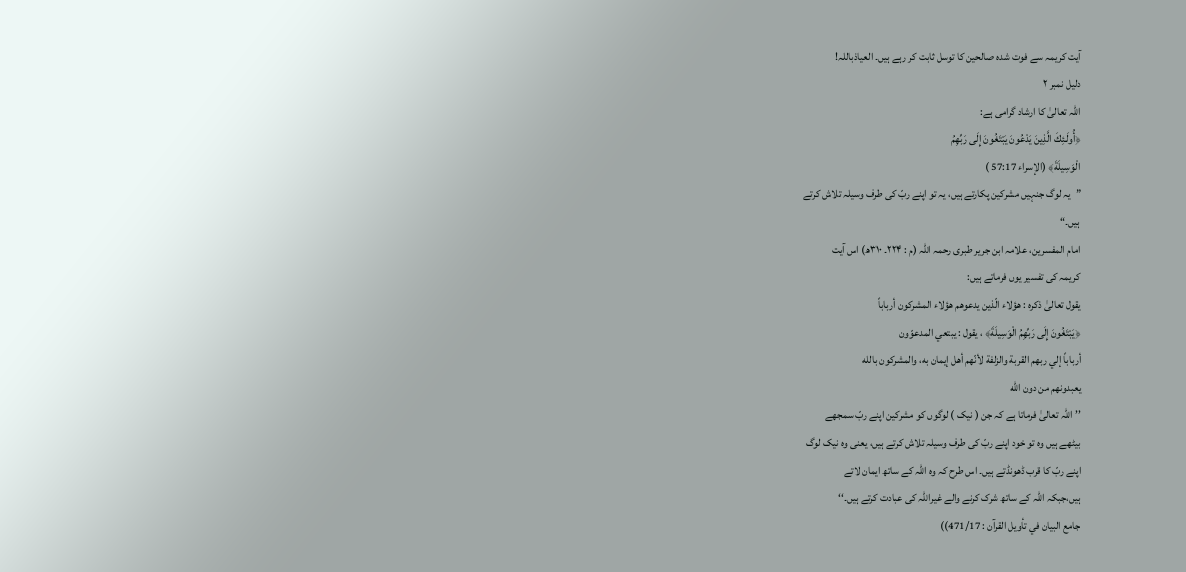آیت کریمہ سے فوت شدہ صالحین کا توسل ثابت کر رہے ہیں۔ العیاذباللہ!
دلیل نمبر ۲
اللہ تعالیٰ کا ارشاد گرامی ہے:
﴿أُولَـئِكَ الَّذِينَ يَدْعُونَ يَبْتَغُونَ إِلَى رَبِّهِمُ
الْوَسِيلَةَ﴾ (الإسراء 57:17 )
”یہ لوگ جنہیں مشرکین پکارتے ہیں، یہ تو اپنے ربّ کی طرف وسیلہ تلاش کرتے
ہیں۔“
امام المفسرین، علامہ ابن جریر طبری رحمہ اللہ (م : ۲۲۴۔ ۳۱۰ھ) اس آیت
کریمہ کی تفسیر یوں فرماتے ہیں:
يقول تعالیٰ ذكره : ھؤلاء الّذين يدعوھم ھؤلاء المشركون أرباباً
﴿يَبْتَغُونَ إِلَى رَبِّهِمُ الْوَسِيلَةَ﴾ ، يقول : يبتعي المدعوّون
أرباباً إلي ربھم القربة والزلفة لأنّھم أھل إيمان به، والمشركون بالله
يعبدونھم من دون الله
’’اللہ تعالیٰ فرماتا ہے کہ جن ( نیک ) لوگوں کو مشرکین اپنے ربّ سمجھے
بیٹھے ہیں وہ تو خود اپنے ربّ کی طرف وسیلہ تلاش کرتے ہیں، یعنی وہ نیک لوگ
اپنے ربّ کا قرب ڈھونڈتے ہیں۔ اس طرح کہ وہ اللہ کے ساتھ ایمان لاتے
ہیں،جبکہ اللہ کے ساتھ شرک کرنے والے غیراللہ کی عبادت کرتے ہیں۔‘‘
جامع البيان في تأويل القرآن : 471/17))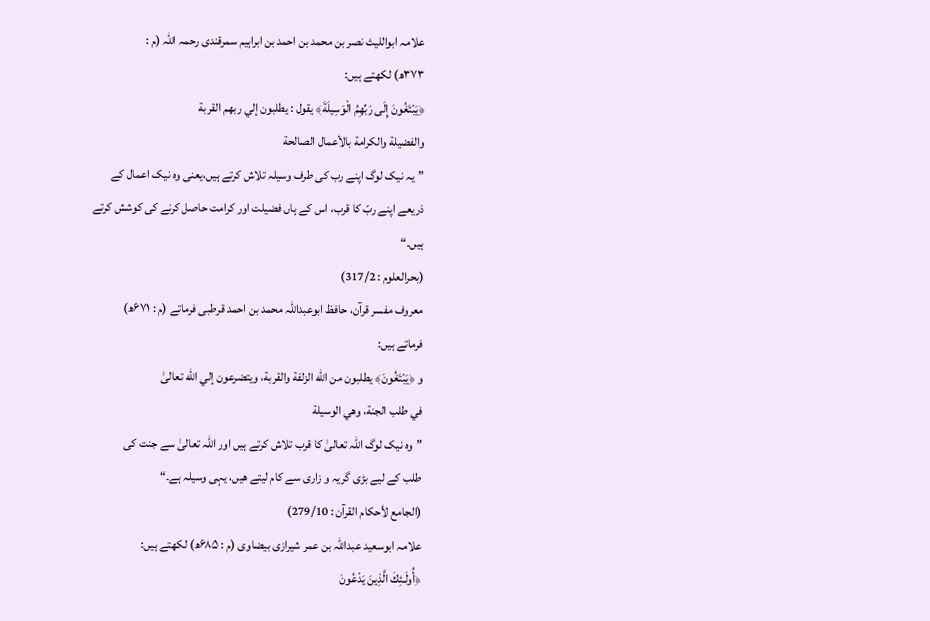علامہ ابواللیث نصر بن محمد بن احمد بن ابراہیم سمرقندی رحمہ اللہ (م :
۳۷۳ھ) لکھتے ہیں:
﴿يَبْتَغُونَ إِلَى رَبِّهِمُ الْوَسِيلَةَ﴾ يقول : يطلبون إلي ربھم القربة
والفضيلة والكرامة بالأعمال الصالحة
”یہ نیک لوگ اپنے رب کی طرف وسیلہ تلاش کرتے ہیں،یعنی وہ نیک اعمال کے
ذریعے اپنے ربّ کا قرب، اس کے ہاں فضیلت اور کرامت حاصل کرنے کی کوشش کرتے
ہیں۔“
(بحرالعلوم : 317/2)
معروف مفسر قرآن، حافظ ابوعبداللہ محمد بن احمد قرطبی فرماتے (م : ۶۷۱ھ)
فرماتے ہیں:
و ﴿يَبْتَغُونَ﴾ يطلبون من الله الزلفة والقربة، ويتضرعون إلي الله تعالیٰ
في طلب الجنة، وھي الوسيلة
”وہ نیک لوگ اللہ تعالیٰ کا قرب تلاش کرتے ہیں اور اللہ تعالیٰ سے جنت کی
طلب کے لیے بڑی گریہ و زاری سے کام لیتے هیں، یہی وسیلہ ہے۔“
(الجامع لأحكام القرآن : 279/10)
علامہ ابوسعید عبداللہ بن عمر شیرازی بیضاوی (م : ۶۸۵ھ) لکھتے ہیں:
﴿أُولَـئِكَ الَّذِينَ يَدْعُونَ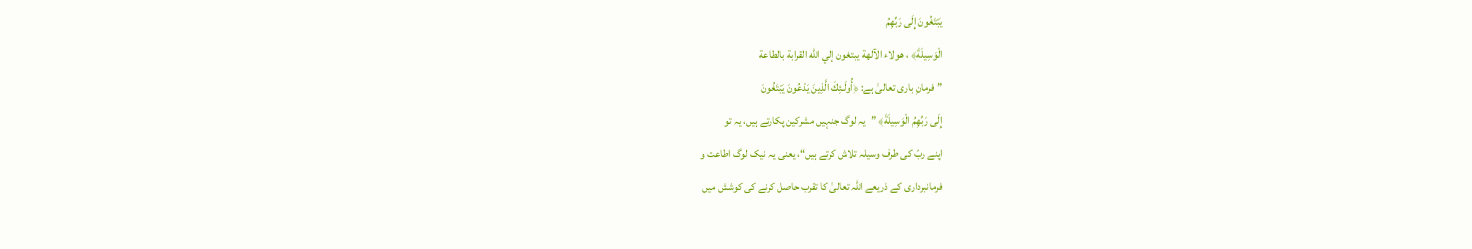يَبْتَغُونَ إِلَى رَبِّهِمُ
الْوَسِيلَةَ﴾ ، ھولاء الآلھة يبتغون إلي الله القرابة بالطاعة
”فرمانِ باری تعالیٰ ہے: ﴿أُولَـئِكَ الَّذِينَ يَدْعُونَ يَبْتَغُونَ
إِلَى رَبِّهِمُ الْوَسِيلَةَ﴾ ”یہ لوگ جنہیں مشرکین پکارتے ہیں، یہ تو
اپنے ربّ کی طرف وسیلہ تلاش کرتے ہیں“، یعنی یہ نیک لوگ اطاعت و
فرمانبرداری کے ذریعے اللہ تعالیٰ کا تقرب حاصل کرنے کی کوشش میں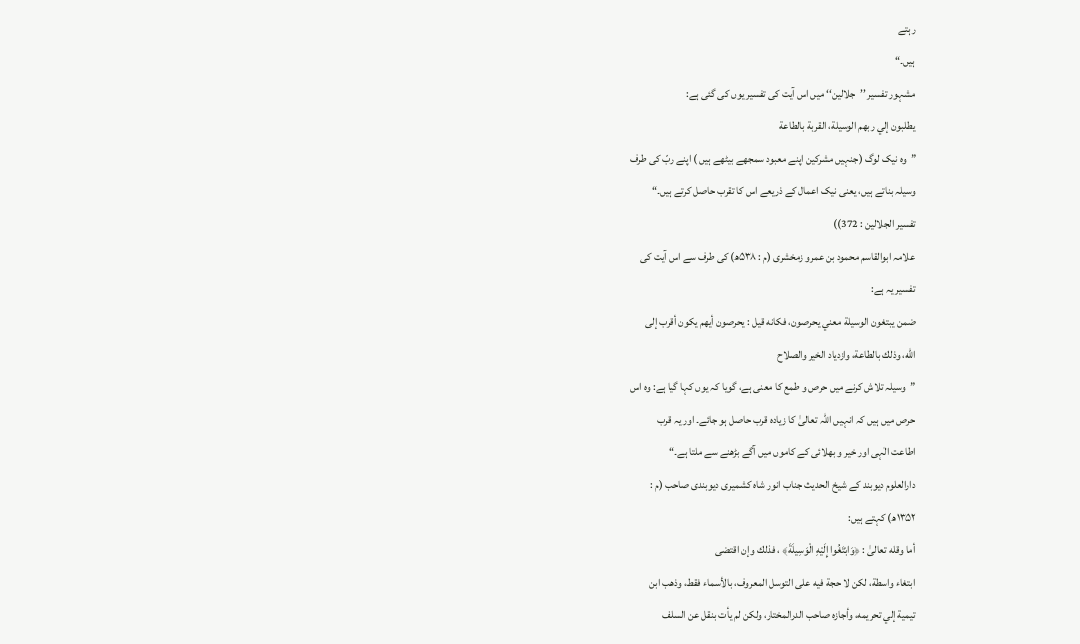رہتے
ہیں۔“
مشہور تفسیر ’’جلالین‘‘ میں اس آیت کی تفسیر یوں کی گئی ہے:
يطلبون إلي ربھم الوسيلة، القربة بالطاعة
”وہ نیک لوگ (جنہیں مشرکین اپنے معبود سمجھے بیٹھے ہیں ) اپنے ربّ کی طرف
وسیلہ بناتے ہیں، یعنی نیک اعمال کے ذریعے اس کا تقرب حاصل کرتے ہیں۔“
تفسير الجلالين : 372))
علامہ ابوالقاسم محمود بن عمرو زمخشری (م : ۵۳۸ھ) کی طرف سے اس آیت کی
تفسیر یہ ہے:
ضمن يبتغون الوسيلة معني يحرصون، فكانه قيل : يحرصون أيھم يكون أقرب إلى
الله، وذلك بالطاعة، وازدياد الخير والصلاح
”وسیلہ تلاش کرنے میں حرص و طمع کا معنی ہے، گویا کہ یوں کہا گیا ہے: وہ اس
حرص میں ہیں کہ انہیں اللہ تعالیٰ کا زیادہ قرب حاصل ہو جائے۔ اور یہ قرب
اطاعت الٰہی اور خیر و بھلائی کے کاموں میں آگے بڑھنے سے ملتا ہے۔“
دارالعلوم دیوبند کے شیخ الحدیث جناب انور شاہ کشمیری دیوبندی صاحب (م :
۱۳۵۲ھ) کہتے ہیں:
أما وقله تعالیٰ : ﴿وَابْتَغُوا إِلَيْهِ الْوَسِيلَةَ﴾ ، فذلك وإن اقتضى
ابتغاء واسطة، لكن لا حجة فيه على التوسل المعروف، بالأسماء فقط، وذھب ابن
تيمية إلي تحريمه، وأجازه صاحب الدرالمختار، ولكن لم يأت بنقل عن السلف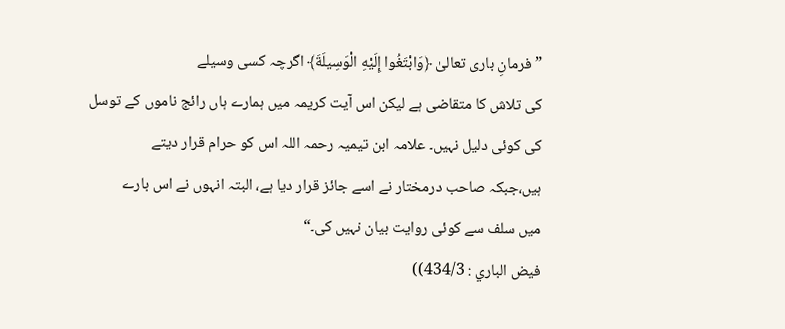”فرمانِ باری تعالیٰ ﴿وَابْتَغُوا إِلَيْهِ الْوَسِيلَةَ﴾ اگرچہ کسی وسیلے
کی تلاش کا متقاضی ہے لیکن اس آیت کریمہ میں ہمارے ہاں رائج ناموں کے توسل
کی کوئی دلیل نہیں۔ علامہ ابن تیمیہ رحمہ اللہ اس کو حرام قرار دیتے
ہیں،جبکہ صاحب درمختار نے اسے جائز قرار دیا ہے، البتہ انہوں نے اس بارے
میں سلف سے کوئی روایت بیان نہیں کی۔“
فيض الباري : 434/3))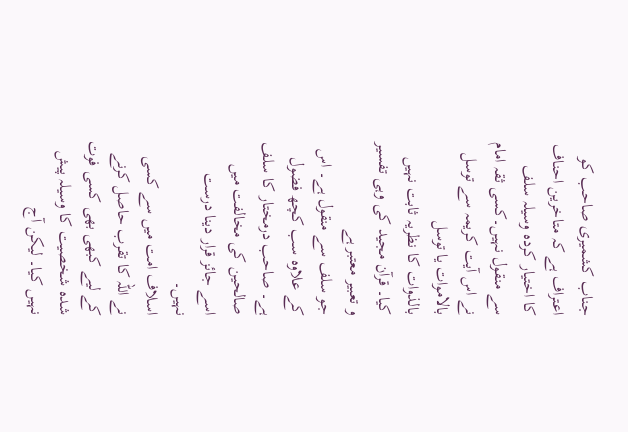جناب کشمیری صاحب کو اعتراف ہے کہ متاخرین احناف کا اختیار کردہ وسیلہ سلف
سے منقول نہیں۔کسی ثقہ امام نے اس آیت کریمہ سے توسل بالاموات یا توسل
بالذوات کا نظریہ ثابت نہیں کیا۔ قرآن مجید کی وہی تفسیر و تعبیر معتبر ہے
جو سلف سے منقول ہے۔ اس کے علاوہ سب کچھ فضول ہے۔ صاحب درمختار کا سلف
صالحین کی مخالفت میں اسے جائز قرار دینا درست نہیں۔
اسلاف امت میں سے کسی نے اللہ کا تقرب حاصل کرنے کے لیے کبھی بھی کسی فوت
شدہ شخصیت کا وسیلہ پیش نہیں کیا۔ لیکن آج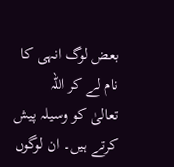بعض لوگ انہی کا نام لے کر اللہ
تعالیٰ کو وسیلہ پیش کرتے ہیں۔ ان لوگوں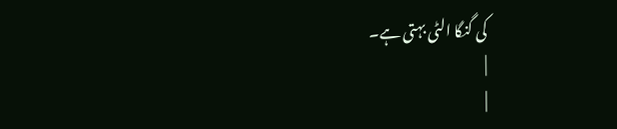کی گنگا الٹی بہتی ہے۔
|
|